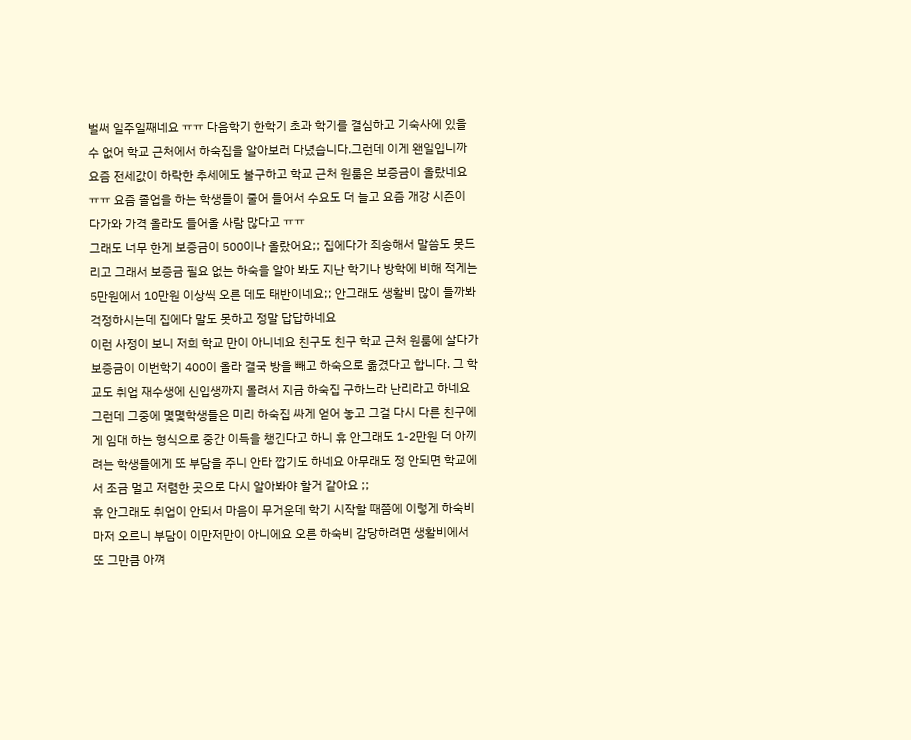벌써 일주일째네요 ㅠㅠ 다음학기 한학기 초과 학기를 결심하고 기숙사에 있을 수 없어 학교 근처에서 하숙집을 알아보러 다녔습니다.그런데 이게 왠일입니까 요즘 전세값이 하락한 추세에도 불구하고 학교 근처 원룸은 보증금이 올랐네요 ㅠㅠ 요즘 졸업을 하는 학생들이 줄어 들어서 수요도 더 늘고 요즘 개강 시즌이 다가와 가격 올라도 들어올 사람 많다고 ㅠㅠ
그래도 너무 한게 보증금이 500이나 올랐어요;; 집에다가 죄송해서 말씀도 못드리고 그래서 보증금 필요 없는 하숙을 알아 봐도 지난 학기나 방학에 비해 적게는 5만원에서 10만원 이상씩 오른 데도 태반이네요;; 안그래도 생활비 많이 들까봐 걱정하시는데 집에다 말도 못하고 정말 답답하네요
이런 사정이 보니 저희 학교 만이 아니네요 친구도 친구 학교 근처 원룸에 살다가 보증금이 이번학기 400이 올라 결국 방을 빼고 하숙으로 옮겼다고 합니다. 그 학교도 취업 재수생에 신입생까지 몰려서 지금 하숙집 구하느라 난리라고 하네요
그런데 그중에 몇몇학생들은 미리 하숙집 싸게 얻어 놓고 그걸 다시 다른 친구에게 임대 하는 형식으로 중간 이득을 챙긴다고 하니 휴 안그래도 1-2만원 더 아끼려는 학생들에게 또 부담을 주니 안타 깝기도 하네요 아무래도 정 안되면 학교에서 조금 멀고 저렴한 곳으로 다시 알아봐야 할거 같아요 ;;
휴 안그래도 취업이 안되서 마음이 무거운데 학기 시작할 때쯤에 이렇게 하숙비 마저 오르니 부담이 이만저만이 아니에요 오른 하숙비 감당하려면 생활비에서 또 그만큼 아껴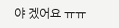야 겠어요 ㅠㅠ